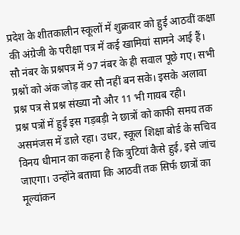प्रदेश के शीतकालीन स्कूलों में शुक्रवार को हुई आठवीं कक्षा की अंग्रेजी के परीक्षा पत्र में कई खामियां सामने आई हैं। सौ नंबर के प्रश्नपत्र में 97 नंबर के ही सवाल पूछे गए। सभी प्रश्नों को अंक जोड़ कर सौ नहीं बन सके। इसके अलावा प्रश्न पत्र से प्रश्न संख्या नौ और 11 भी गायब रही।
प्रश्न पत्रों में हुई इस गड़बड़ी ने छात्रों को काफी समय तक असमंजस में डाले रहा। उधर, स्कूल शिक्षा बोर्ड के सचिव विनय धीमान का कहना है कि त्रुटियां कैसे हुई, इसे जांच जाएगा। उन्होंने बताया कि आठवीं तक सिर्फ छात्रों का मूल्यांकन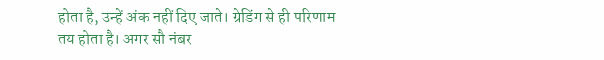होता है, उन्हें अंक नहीं दिए जाते। ग्रेडिंग से ही परिणाम तय होता है। अगर सौ नंबर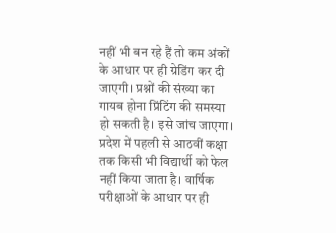नहीं भी बन रहे हैं तो कम अंकों के आधार पर ही ग्रेडिंग कर दी जाएगी। प्रश्नों की संख्या का गायब होना प्रिंटिंग की समस्या हो सकती है। इसे जांच जाएगा।
प्रदेश में पहली से आठवीं कक्षा तक किसी भी विद्यार्थी को फेल नहीं किया जाता है। वार्षिक परीक्षाओं के आधार पर ही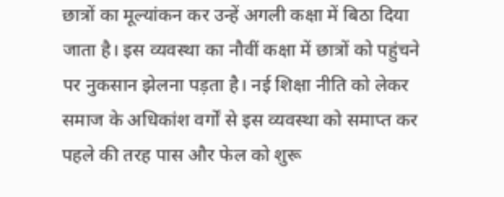छात्रों का मूल्यांकन कर उन्हें अगली कक्षा में बिठा दिया जाता है। इस व्यवस्था का नौवीं कक्षा में छात्रों को पहुंचने पर नुकसान झेलना पड़ता है। नई शिक्षा नीति को लेकर समाज के अधिकांश वर्गों से इस व्यवस्था को समाप्त कर पहले की तरह पास और फेल को शुरू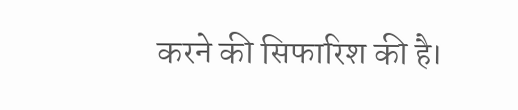करने की सिफारिश की है।